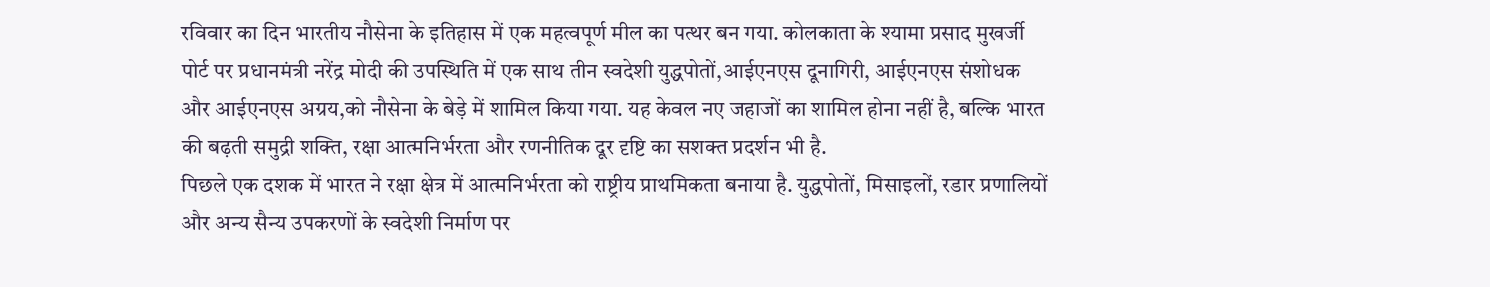रविवार का दिन भारतीय नौसेना के इतिहास में एक महत्वपूर्ण मील का पत्थर बन गया. कोलकाता के श्यामा प्रसाद मुखर्जी पोर्ट पर प्रधानमंत्री नरेंद्र मोदी की उपस्थिति में एक साथ तीन स्वदेशी युद्धपोतों,आईएनएस दूनागिरी, आईएनएस संशोधक और आईएनएस अग्रय,को नौसेना के बेड़े में शामिल किया गया. यह केवल नए जहाजों का शामिल होना नहीं है, बल्कि भारत की बढ़ती समुद्री शक्ति, रक्षा आत्मनिर्भरता और रणनीतिक दूर दृष्टि का सशक्त प्रदर्शन भी है.
पिछले एक दशक में भारत ने रक्षा क्षेत्र में आत्मनिर्भरता को राष्ट्रीय प्राथमिकता बनाया है. युद्धपोतों, मिसाइलों, रडार प्रणालियों और अन्य सैन्य उपकरणों के स्वदेशी निर्माण पर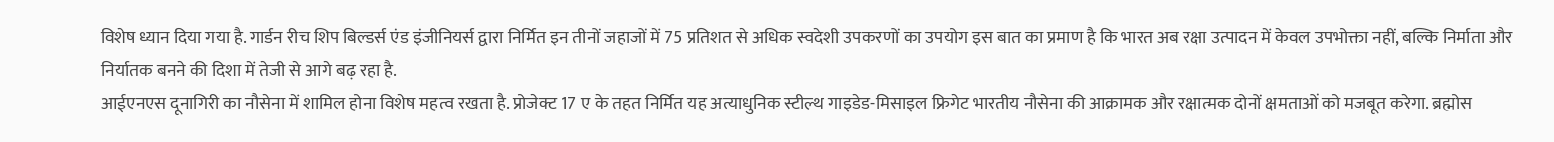विशेष ध्यान दिया गया है. गार्डन रीच शिप बिल्डर्स एंड इंजीनियर्स द्वारा निर्मित इन तीनों जहाजों में 75 प्रतिशत से अधिक स्वदेशी उपकरणों का उपयोग इस बात का प्रमाण है कि भारत अब रक्षा उत्पादन में केवल उपभोक्ता नहीं, बल्कि निर्माता और निर्यातक बनने की दिशा में तेजी से आगे बढ़ रहा है.
आईएनएस दूनागिरी का नौसेना में शामिल होना विशेष महत्व रखता है. प्रोजेक्ट 17 ए के तहत निर्मित यह अत्याधुनिक स्टील्थ गाइडेड-मिसाइल फ्रिगेट भारतीय नौसेना की आक्रामक और रक्षात्मक दोनों क्षमताओं को मजबूत करेगा. ब्रह्मोस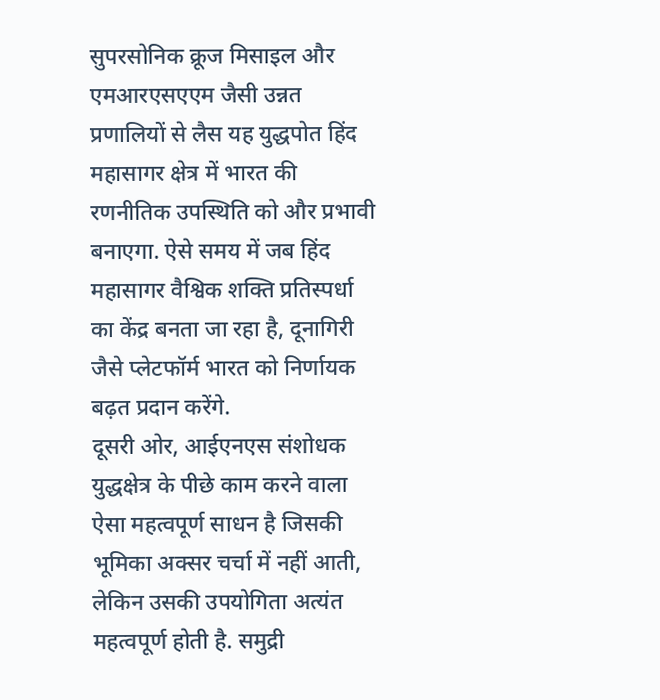सुपरसोनिक क्रूज मिसाइल और एमआरएसएएम जैसी उन्नत प्रणालियों से लैस यह युद्धपोत हिंद महासागर क्षेत्र में भारत की रणनीतिक उपस्थिति को और प्रभावी बनाएगा. ऐसे समय में जब हिंद महासागर वैश्विक शक्ति प्रतिस्पर्धा का केंद्र बनता जा रहा है, दूनागिरी जैसे प्लेटफॉर्म भारत को निर्णायक बढ़त प्रदान करेंगे.
दूसरी ओर, आईएनएस संशोधक युद्धक्षेत्र के पीछे काम करने वाला ऐसा महत्वपूर्ण साधन है जिसकी भूमिका अक्सर चर्चा में नहीं आती, लेकिन उसकी उपयोगिता अत्यंत महत्वपूर्ण होती है. समुद्री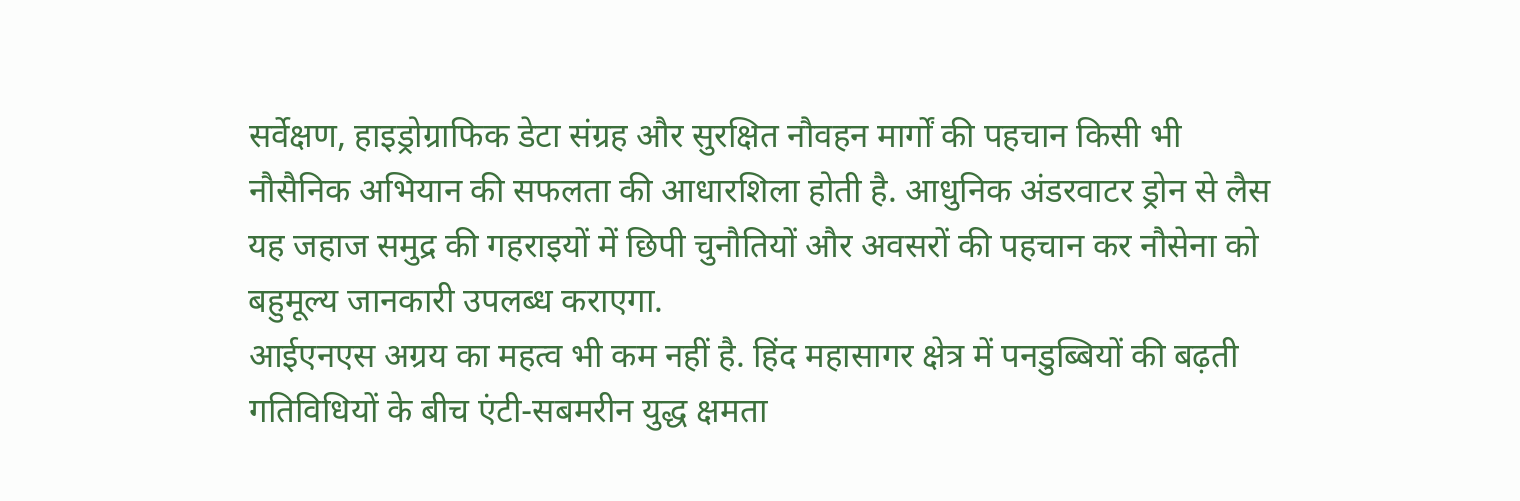सर्वेक्षण, हाइड्रोग्राफिक डेटा संग्रह और सुरक्षित नौवहन मार्गों की पहचान किसी भी नौसैनिक अभियान की सफलता की आधारशिला होती है. आधुनिक अंडरवाटर ड्रोन से लैस यह जहाज समुद्र की गहराइयों में छिपी चुनौतियों और अवसरों की पहचान कर नौसेना को बहुमूल्य जानकारी उपलब्ध कराएगा.
आईएनएस अग्रय का महत्व भी कम नहीं है. हिंद महासागर क्षेत्र में पनडुब्बियों की बढ़ती गतिविधियों के बीच एंटी-सबमरीन युद्ध क्षमता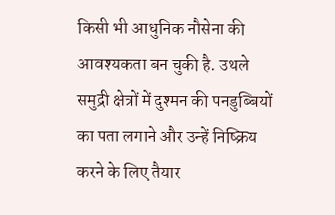किसी भी आधुनिक नौसेना की आवश्यकता बन चुकी है. उथले समुद्री क्षेत्रों में दुश्मन की पनडुब्बियों का पता लगाने और उन्हें निष्क्रिय करने के लिए तैयार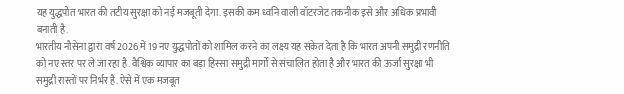यह युद्धपोत भारत की तटीय सुरक्षा को नई मजबूती देगा. इसकी कम ध्वनि वाली वॉटरजेट तकनीक इसे और अधिक प्रभावी बनाती है.
भारतीय नौसेना द्वारा वर्ष 2026 में 19 नए युद्धपोतों को शामिल करने का लक्ष्य यह संकेत देता है कि भारत अपनी समुद्री रणनीति को नए स्तर पर ले जा रहा है. वैश्विक व्यापार का बड़ा हिस्सा समुद्री मार्गों से संचालित होता है और भारत की ऊर्जा सुरक्षा भी समुद्री रास्तों पर निर्भर है. ऐसे में एक मजबूत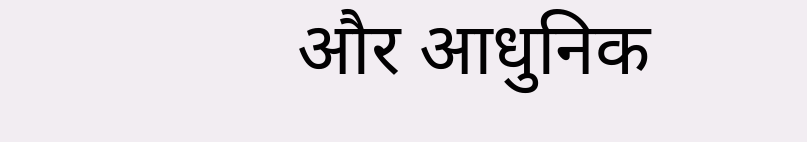और आधुनिक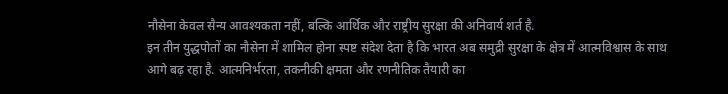नौसेना केवल सैन्य आवश्यकता नहीं, बल्कि आर्थिक और राष्ट्रीय सुरक्षा की अनिवार्य शर्त है.
इन तीन युद्धपोतों का नौसेना में शामिल होना स्पष्ट संदेश देता है कि भारत अब समुद्री सुरक्षा के क्षेत्र में आत्मविश्वास के साथ आगे बढ़ रहा है. आत्मनिर्भरता, तकनीकी क्षमता और रणनीतिक तैयारी का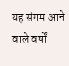यह संगम आने वाले वर्षों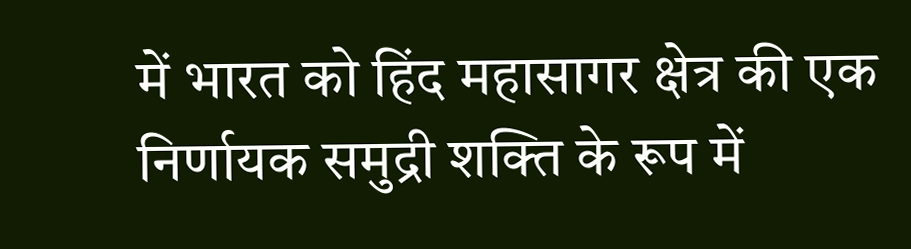में भारत को हिंद महासागर क्षेत्र की एक निर्णायक समुद्री शक्ति के रूप में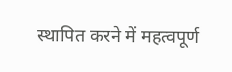स्थापित करने में महत्वपूर्ण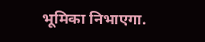भूमिका निभाएगा.